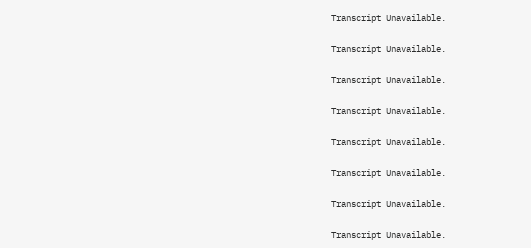Transcript Unavailable.

Transcript Unavailable.

Transcript Unavailable.

Transcript Unavailable.

Transcript Unavailable.

Transcript Unavailable.

Transcript Unavailable.

Transcript Unavailable.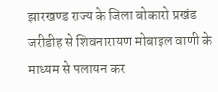झारखण्ड राज्य के जिला बोकारो प्रखंड जरीडीह से शिवनारायण मोबाइल वाणी के माध्यम से पलायन कर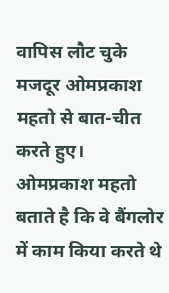वापिस लौट चुके मजदूर ओमप्रकाश महतो से बात-चीत करते हुए। ओमप्रकाश महतो बताते है कि वे बैंगलोर में काम किया करते थे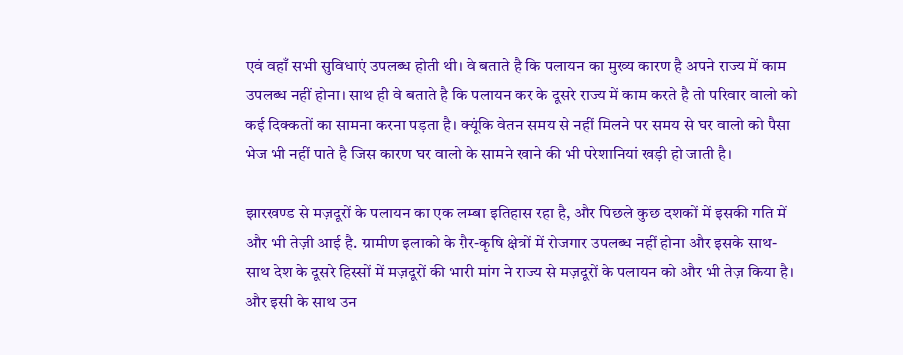एवं वहाँ सभी सुविधाएं उपलब्ध होती थी। वे बताते है कि पलायन का मुख्य कारण है अपने राज्य में काम उपलब्ध नहीं होना। साथ ही वे बताते है कि पलायन कर के दूसरे राज्य में काम करते है तो परिवार वालो को कई दिक्कतों का सामना करना पड़ता है। क्यूंकि वेतन समय से नहीं मिलने पर समय से घर वालो को पैसा भेज भी नहीं पाते है जिस कारण घर वालो के सामने खाने की भी परेशानियां खड़ी हो जाती है।

झारखण्ड से मज़दूरों के पलायन का एक लम्बा इतिहास रहा है, और पिछले कुछ दशकों में इसकी गति में और भी तेज़ी आई है. ग्रामीण इलाको के ग़ैर-कृषि क्षेत्रों में रोजगार उपलब्ध नहीं होना और इसके साथ-साथ देश के दूसरे हिस्सों में मज़दूरों की भारी मांग ने राज्य से मज़दूरों के पलायन को और भी तेज़ किया है। और इसी के साथ उन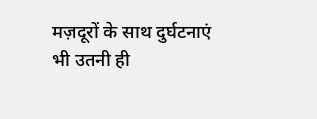मज़दूरों के साथ दुर्घटनाएं भी उतनी ही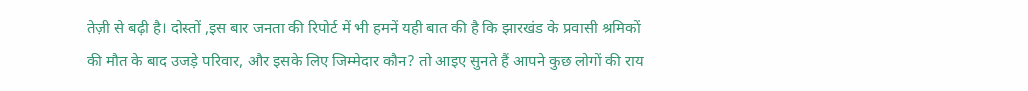तेज़ी से बढ़ी है। दोस्तों ,इस बार जनता की रिपोर्ट में भी हमनें यही बात की है कि झारखंड के प्रवासी श्रमिकों की मौत के बाद उजड़े परिवार, और इसके लिए जिम्मेदार कौन? तो आइए सुनते हैं आपने कुछ लोगों की राय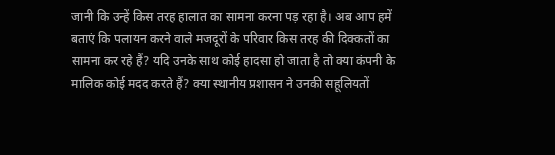जानी कि उन्हें किस तरह हालात का सामना करना पड़ रहा है। अब आप हमें बताएं कि पलायन करने वाले मजदूरों के परिवार किस तरह की दिक्कतों का सामना कर रहे हैं? यदि उनके साथ कोई हादसा हो जाता है तो क्या कंपनी के मालिक कोई मदद करते हैं? क्या स्थानीय प्रशासन ने उनकी सहूलियतों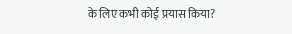के लिए कभी कोई प्रयास किया?